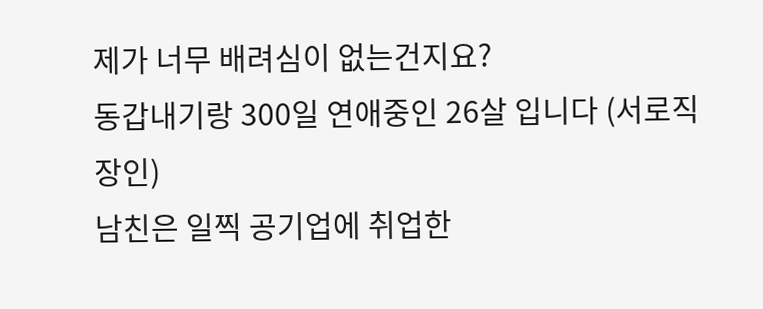제가 너무 배려심이 없는건지요?
동갑내기랑 300일 연애중인 26살 입니다 (서로직장인)
남친은 일찍 공기업에 취업한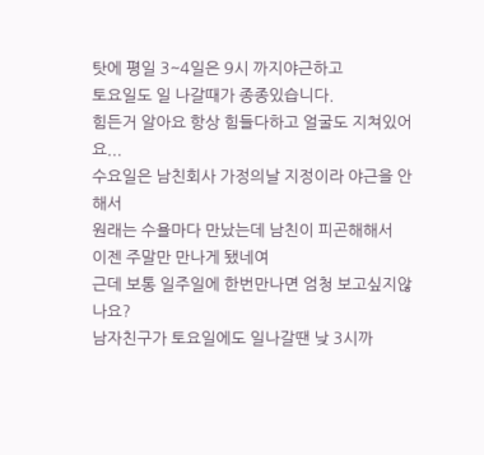탓에 평일 3~4일은 9시 까지야근하고
토요일도 일 나갈때가 종종있습니다.
힘든거 알아요 항상 힘들다하고 얼굴도 지쳐있어요...
수요일은 남친회사 가정의날 지정이라 야근을 안해서
원래는 수욜마다 만났는데 남친이 피곤해해서
이젠 주말만 만나게 됐네여
근데 보통 일주일에 한번만나면 엄청 보고싶지않나요?
남자친구가 토요일에도 일나갈땐 낮 3시까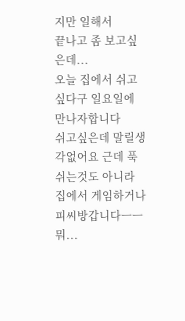지만 일해서
끝나고 좀 보고싶은데...
오늘 집에서 쉬고싶다구 일요일에 만나자합니다
쉬고싶은데 말릴생각없어요 근데 푹 쉬는것도 아니라
집에서 게임하거나 피씨방갑니다ㅡㅡ
뭐...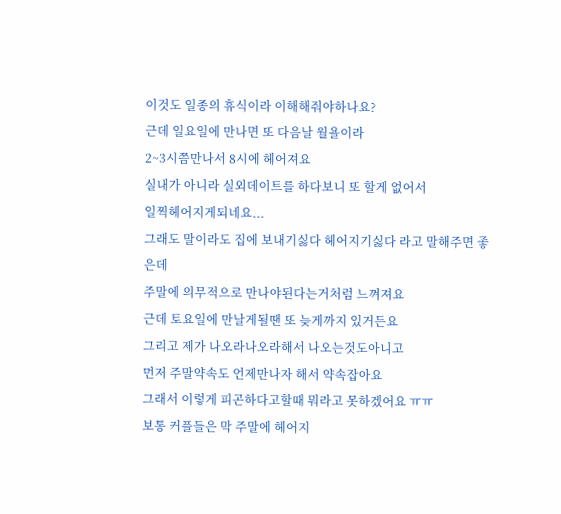이것도 일종의 휴식이라 이해해줘야하나요?
근데 일요일에 만나면 또 다음날 월욜이라
2~3시쯤만나서 8시에 헤어져요
실내가 아니라 실외데이트를 하다보니 또 할게 없어서
일찍헤어지게되네요...
그래도 말이라도 집에 보내기싫다 헤어지기싫다 라고 말해주면 좋은데
주말에 의무적으로 만나야된다는거처럼 느껴져요
근데 토요일에 만날게될땐 또 늦게까지 있거든요
그리고 제가 나오라나오라해서 나오는것도아니고
먼저 주말약속도 언제만나자 해서 약속잡아요
그래서 이렇게 피곤하다고할때 뭐라고 못하겠어요 ㅠㅠ
보통 커플들은 막 주말에 헤어지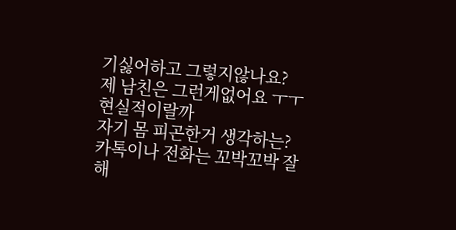기싫어하고 그렇지않나요?
제 남친은 그런게없어요 ㅜㅜ 현실적이랄까
자기 몸 피곤한거 생각하는?
카톡이나 전화는 꼬박꼬박 잘해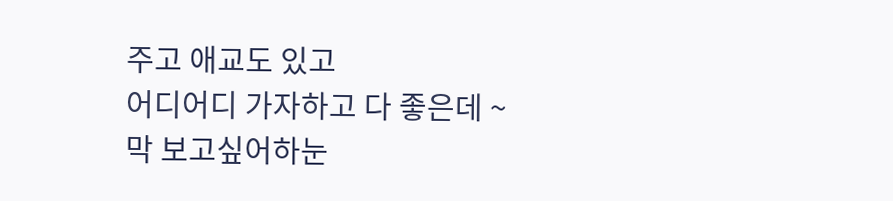주고 애교도 있고
어디어디 가자하고 다 좋은데 ~ 막 보고싶어하눈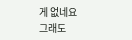게 없네요
그래도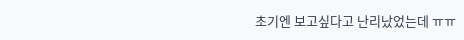초기엔 보고싶다고 난리났었는데 ㅠㅠ